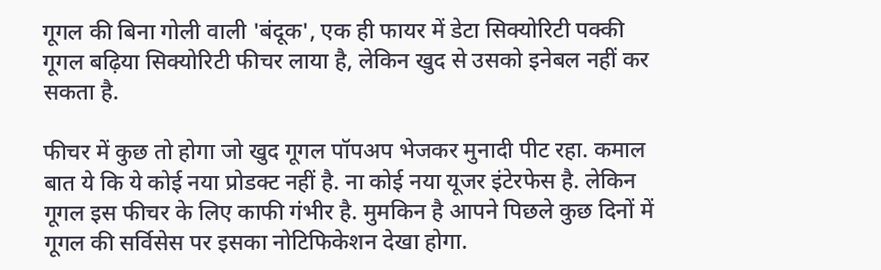गूगल की बिना गोली वाली 'बंदूक', एक ही फायर में डेटा सिक्योरिटी पक्की
गूगल बढ़िया सिक्योरिटी फीचर लाया है, लेकिन खुद से उसको इनेबल नहीं कर सकता है.

फीचर में कुछ तो होगा जो खुद गूगल पॉपअप भेजकर मुनादी पीट रहा. कमाल बात ये कि ये कोई नया प्रोडक्ट नहीं है. ना कोई नया यूजर इंटेरफेस है. लेकिन गूगल इस फीचर के लिए काफी गंभीर है. मुमकिन है आपने पिछले कुछ दिनों में गूगल की सर्विसेस पर इसका नोटिफिकेशन देखा होगा.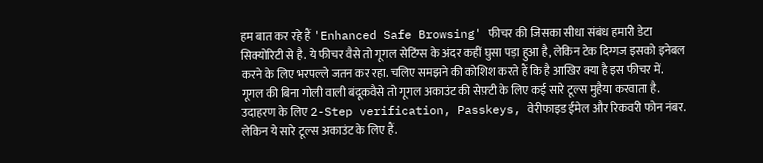हम बात कर रहे हैं 'Enhanced Safe Browsing' फीचर की जिसका सीधा संबंध हमारी डेटा सिक्योरिटी से है. ये फीचर वैसे तो गूगल सेटिंग्स के अंदर कहीं घुसा पड़ा हुआ है, लेकिन टेक दिग्गज इसको इनेबल करने के लिए भरपल्ले जतन कर रहा. चलिए समझने की कोशिश करते हैं कि है आखिर क्या है इस फीचर में.
गूगल की बिना गोली वाली बंदूकवैसे तो गूगल अकाउंट की सेफ़्टी के लिए कई सारे टूल्स मुहैया करवाता है. उदाहरण के लिए 2-Step verification, Passkeys, वेरीफाइड ईमेल और रिकवरी फोन नंबर. लेकिन ये सारे टूल्स अकाउंट के लिए हैं.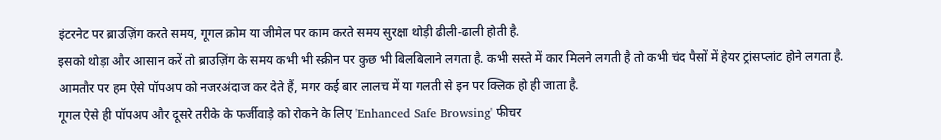इंटरनेट पर ब्राउज़िंग करते समय, गूगल क्रोम या जीमेल पर काम करते समय सुरक्षा थोड़ी ढीली-ढाली होती है.
इसको थोड़ा और आसान करें तो ब्राउज़िंग के समय कभी भी स्क्रीन पर कुछ भी बिलबिलाने लगता है. कभी सस्ते में कार मिलने लगती है तो कभी चंद पैसों में हेयर ट्रांसप्लांट होने लगता है. आमतौर पर हम ऐसे पॉपअप को नजरअंदाज कर देते हैं, मगर कई बार लालच में या गलती से इन पर क्लिक हो ही जाता है.
गूगल ऐसे ही पॉपअप और दूसरे तरीके के फर्जीवाड़े को रोकने के लिए 'Enhanced Safe Browsing' फीचर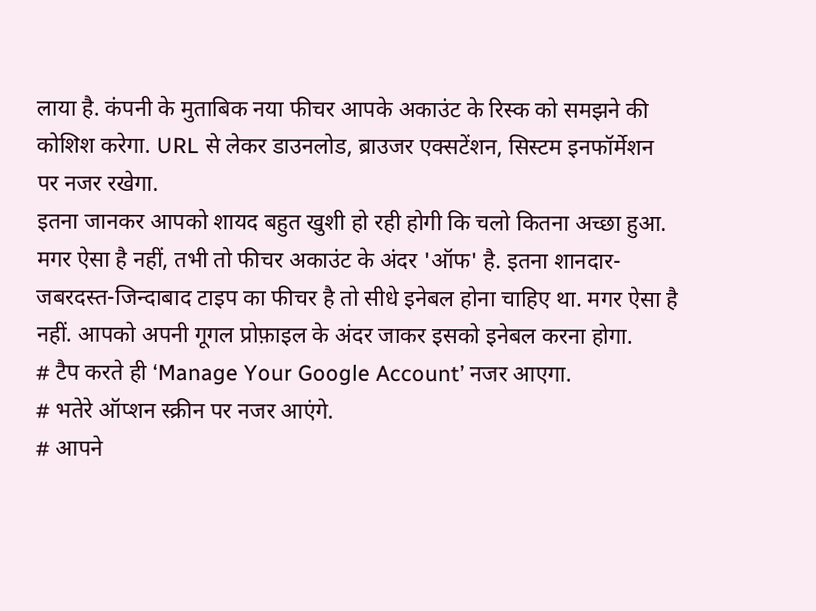लाया है. कंपनी के मुताबिक नया फीचर आपके अकाउंट के रिस्क को समझने की कोशिश करेगा. URL से लेकर डाउनलोड, ब्राउजर एक्सटेंशन, सिस्टम इनफॉर्मेशन पर नजर रखेगा.
इतना जानकर आपको शायद बहुत खुशी हो रही होगी कि चलो कितना अच्छा हुआ. मगर ऐसा है नहीं, तभी तो फीचर अकाउंट के अंदर 'ऑफ' है. इतना शानदार-जबरदस्त-जिन्दाबाद टाइप का फीचर है तो सीधे इनेबल होना चाहिए था. मगर ऐसा है नहीं. आपको अपनी गूगल प्रोफ़ाइल के अंदर जाकर इसको इनेबल करना होगा.
# टैप करते ही ‘Manage Your Google Account’ नजर आएगा.
# भतेरे ऑप्शन स्क्रीन पर नजर आएंगे.
# आपने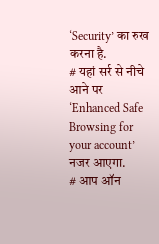‘Security’ का रुख करना है.
# यहां सर्र से नीचे आने पर ‘Enhanced Safe Browsing for your account’ नजर आएगा.
# आप ऑन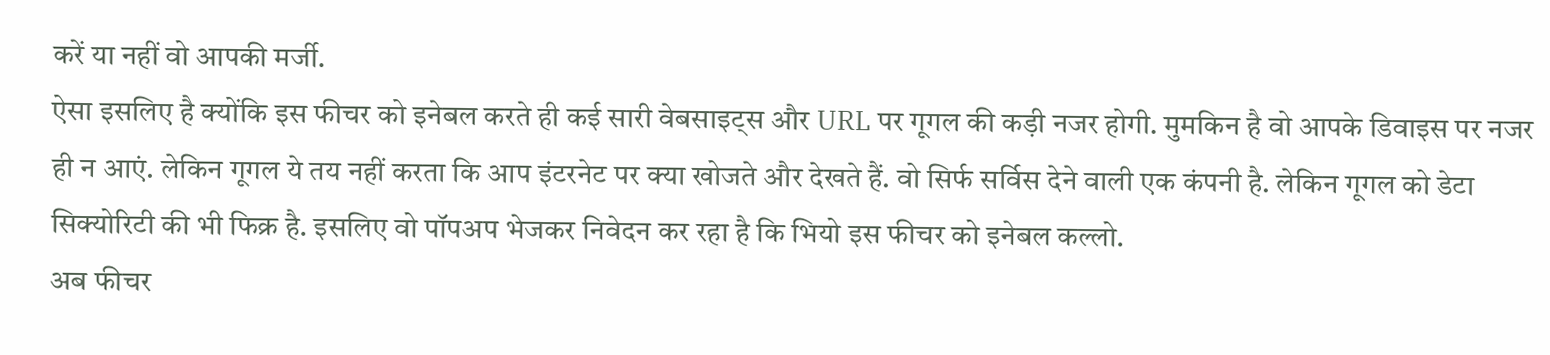करें या नहीं वो आपकी मर्जी.
ऐसा इसलिए है क्योंकि इस फीचर को इनेबल करते ही कई सारी वेबसाइट्स और URL पर गूगल की कड़ी नजर होगी. मुमकिन है वो आपके डिवाइस पर नजर ही न आएं. लेकिन गूगल ये तय नहीं करता कि आप इंटरनेट पर क्या खोजते और देखते हैं. वो सिर्फ सर्विस देने वाली एक कंपनी है. लेकिन गूगल को डेटा सिक्योरिटी की भी फिक्र है. इसलिए वो पॉपअप भेजकर निवेदन कर रहा है कि भियो इस फीचर को इनेबल कल्लो.
अब फीचर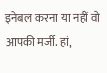इनेबल करना या नहीं वो आपकी मर्जी. हां,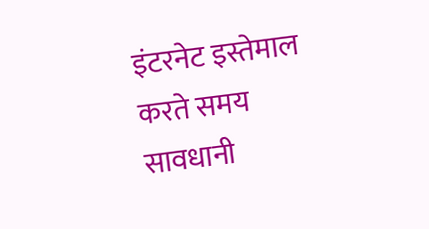इंटरनेट इस्तेमाल करते समय सावधानी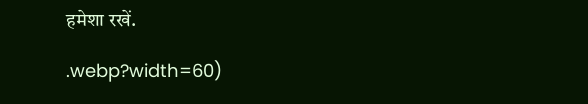हमेशा रखें.

.webp?width=60)